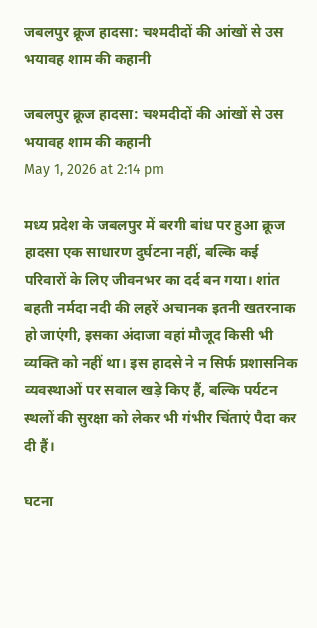जबलपुर क्रूज हादसा: चश्मदीदों की आंखों से उस भयावह शाम की कहानी

जबलपुर क्रूज हादसा: चश्मदीदों की आंखों से उस भयावह शाम की कहानी
May 1, 2026 at 2:14 pm

मध्य प्रदेश के जबलपुर में बरगी बांध पर हुआ क्रूज हादसा एक साधारण दुर्घटना नहीं, बल्कि कई परिवारों के लिए जीवनभर का दर्द बन गया। शांत बहती नर्मदा नदी की लहरें अचानक इतनी खतरनाक हो जाएंगी, इसका अंदाजा वहां मौजूद किसी भी व्यक्ति को नहीं था। इस हादसे ने न सिर्फ प्रशासनिक व्यवस्थाओं पर सवाल खड़े किए हैं, बल्कि पर्यटन स्थलों की सुरक्षा को लेकर भी गंभीर चिंताएं पैदा कर दी हैं।

घटना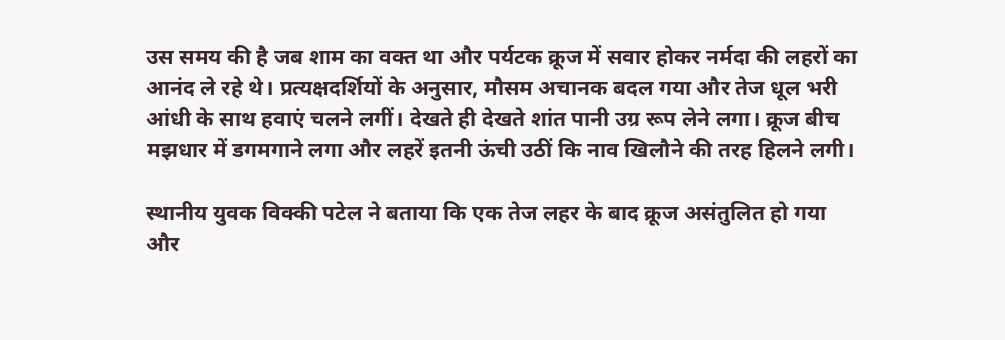उस समय की है जब शाम का वक्त था और पर्यटक क्रूज में सवार होकर नर्मदा की लहरों का आनंद ले रहे थे। प्रत्यक्षदर्शियों के अनुसार, मौसम अचानक बदल गया और तेज धूल भरी आंधी के साथ हवाएं चलने लगीं। देखते ही देखते शांत पानी उग्र रूप लेने लगा। क्रूज बीच मझधार में डगमगाने लगा और लहरें इतनी ऊंची उठीं कि नाव खिलौने की तरह हिलने लगी।

स्थानीय युवक विक्की पटेल ने बताया कि एक तेज लहर के बाद क्रूज असंतुलित हो गया और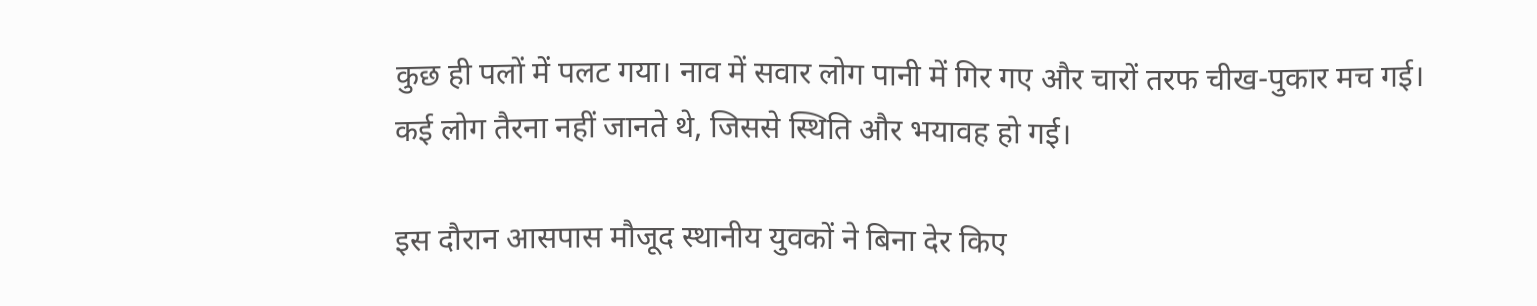कुछ ही पलों में पलट गया। नाव में सवार लोग पानी में गिर गए और चारों तरफ चीख-पुकार मच गई। कई लोग तैरना नहीं जानते थे, जिससे स्थिति और भयावह हो गई।

इस दौरान आसपास मौजूद स्थानीय युवकों ने बिना देर किए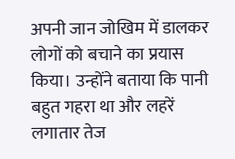अपनी जान जोखिम में डालकर लोगों को बचाने का प्रयास किया। उन्होंने बताया कि पानी बहुत गहरा था और लहरें लगातार तेज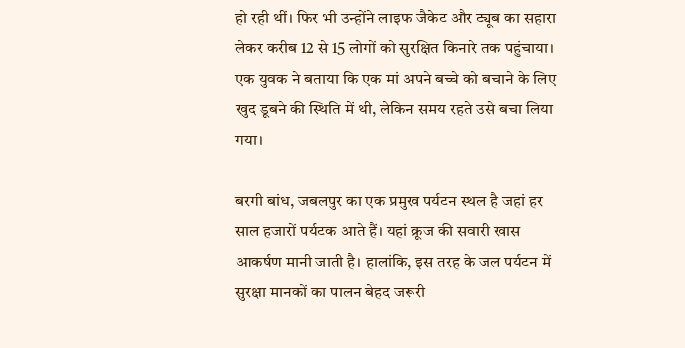हो रही थीं। फिर भी उन्होंने लाइफ जैकेट और ट्यूब का सहारा लेकर करीब 12 से 15 लोगों को सुरक्षित किनारे तक पहुंचाया। एक युवक ने बताया कि एक मां अपने बच्चे को बचाने के लिए खुद डूबने की स्थिति में थी, लेकिन समय रहते उसे बचा लिया गया।

बरगी बांध, जबलपुर का एक प्रमुख पर्यटन स्थल है जहां हर साल हजारों पर्यटक आते हैं। यहां क्रूज की सवारी खास आकर्षण मानी जाती है। हालांकि, इस तरह के जल पर्यटन में सुरक्षा मानकों का पालन बेहद जरूरी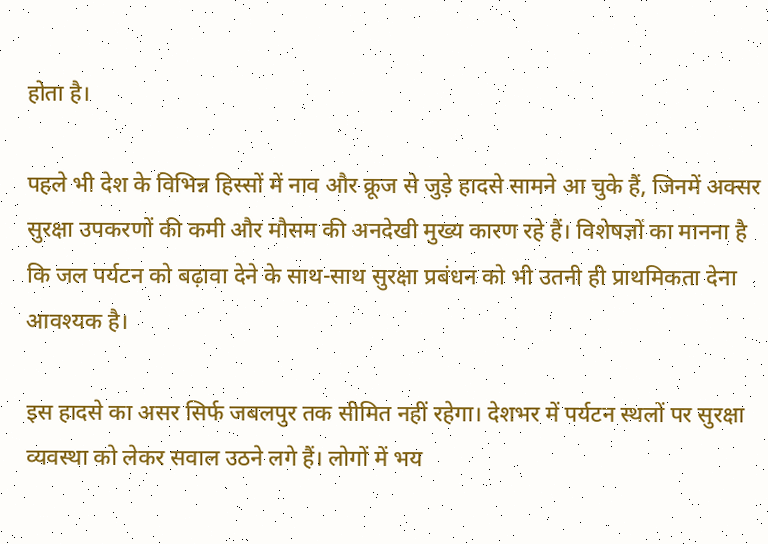होता है।

पहले भी देश के विभिन्न हिस्सों में नाव और क्रूज से जुड़े हादसे सामने आ चुके हैं, जिनमें अक्सर सुरक्षा उपकरणों की कमी और मौसम की अनदेखी मुख्य कारण रहे हैं। विशेषज्ञों का मानना है कि जल पर्यटन को बढ़ावा देने के साथ-साथ सुरक्षा प्रबंधन को भी उतनी ही प्राथमिकता देना आवश्यक है।

इस हादसे का असर सिर्फ जबलपुर तक सीमित नहीं रहेगा। देशभर में पर्यटन स्थलों पर सुरक्षा व्यवस्था को लेकर सवाल उठने लगे हैं। लोगों में भय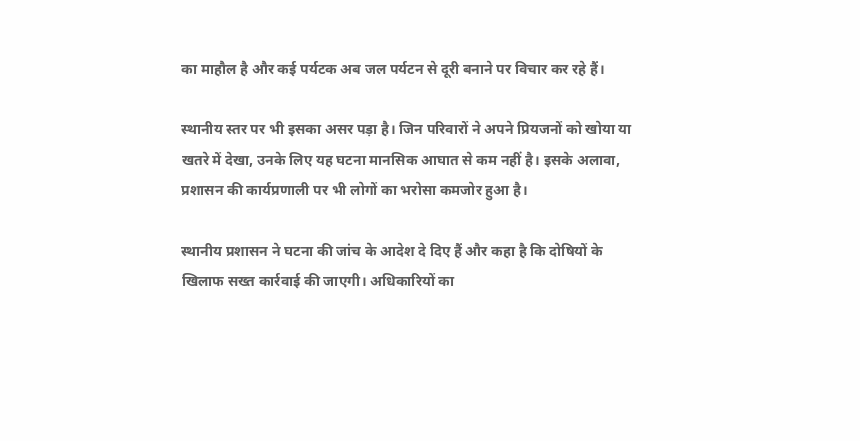का माहौल है और कई पर्यटक अब जल पर्यटन से दूरी बनाने पर विचार कर रहे हैं।

स्थानीय स्तर पर भी इसका असर पड़ा है। जिन परिवारों ने अपने प्रियजनों को खोया या खतरे में देखा, उनके लिए यह घटना मानसिक आघात से कम नहीं है। इसके अलावा, प्रशासन की कार्यप्रणाली पर भी लोगों का भरोसा कमजोर हुआ है।

स्थानीय प्रशासन ने घटना की जांच के आदेश दे दिए हैं और कहा है कि दोषियों के खिलाफ सख्त कार्रवाई की जाएगी। अधिकारियों का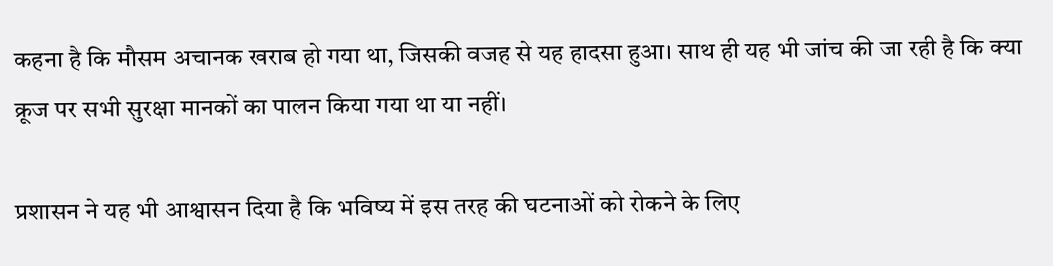कहना है कि मौसम अचानक खराब हो गया था, जिसकी वजह से यह हादसा हुआ। साथ ही यह भी जांच की जा रही है कि क्या क्रूज पर सभी सुरक्षा मानकों का पालन किया गया था या नहीं।

प्रशासन ने यह भी आश्वासन दिया है कि भविष्य में इस तरह की घटनाओं को रोकने के लिए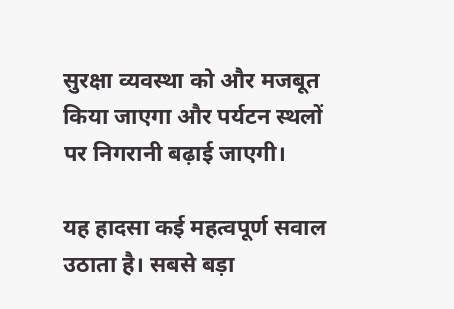सुरक्षा व्यवस्था को और मजबूत किया जाएगा और पर्यटन स्थलों पर निगरानी बढ़ाई जाएगी।

यह हादसा कई महत्वपूर्ण सवाल उठाता है। सबसे बड़ा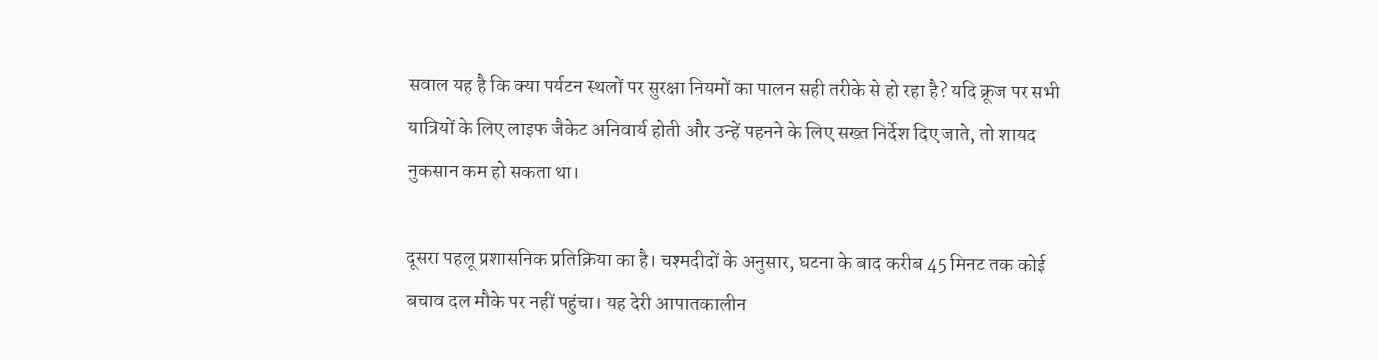सवाल यह है कि क्या पर्यटन स्थलों पर सुरक्षा नियमों का पालन सही तरीके से हो रहा है? यदि क्रूज पर सभी यात्रियों के लिए लाइफ जैकेट अनिवार्य होती और उन्हें पहनने के लिए सख्त निर्देश दिए जाते, तो शायद नुकसान कम हो सकता था।

दूसरा पहलू प्रशासनिक प्रतिक्रिया का है। चश्मदीदों के अनुसार, घटना के बाद करीब 45 मिनट तक कोई बचाव दल मौके पर नहीं पहुंचा। यह देरी आपातकालीन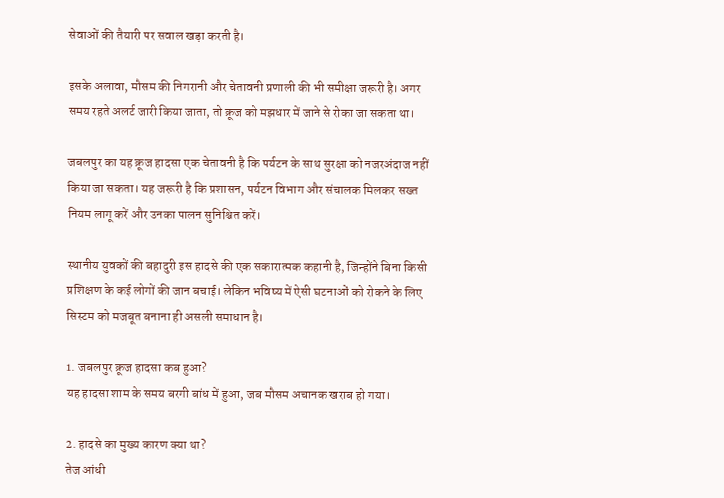सेवाओं की तैयारी पर सवाल खड़ा करती है।

इसके अलावा, मौसम की निगरानी और चेतावनी प्रणाली की भी समीक्षा जरूरी है। अगर समय रहते अलर्ट जारी किया जाता, तो क्रूज को मझधार में जाने से रोका जा सकता था।

जबलपुर का यह क्रूज हादसा एक चेतावनी है कि पर्यटन के साथ सुरक्षा को नजरअंदाज नहीं किया जा सकता। यह जरूरी है कि प्रशासन, पर्यटन विभाग और संचालक मिलकर सख्त नियम लागू करें और उनका पालन सुनिश्चित करें।

स्थानीय युवकों की बहादुरी इस हादसे की एक सकारात्मक कहानी है, जिन्होंने बिना किसी प्रशिक्षण के कई लोगों की जान बचाई। लेकिन भविष्य में ऐसी घटनाओं को रोकने के लिए सिस्टम को मजबूत बनाना ही असली समाधान है।

1. जबलपुर क्रूज हादसा कब हुआ?
यह हादसा शाम के समय बरगी बांध में हुआ, जब मौसम अचानक खराब हो गया।

2. हादसे का मुख्य कारण क्या था?
तेज आंधी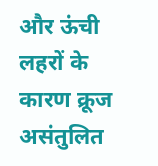और ऊंची लहरों के कारण क्रूज असंतुलित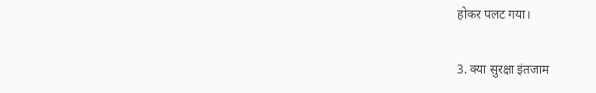होकर पलट गया।

3. क्या सुरक्षा इंतजाम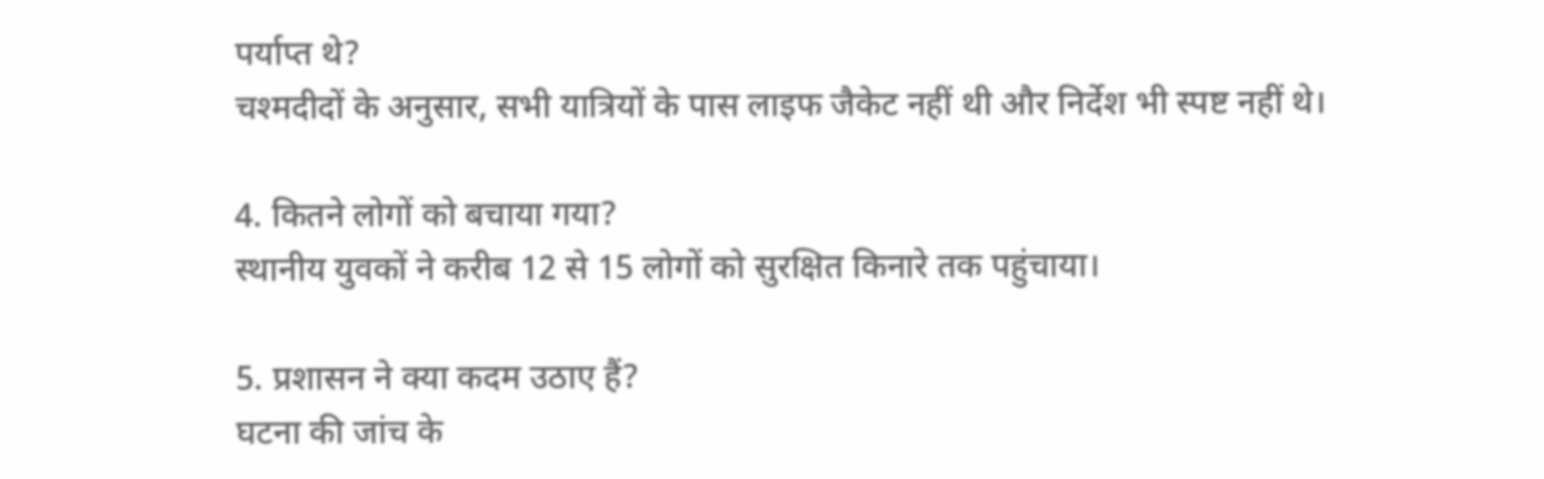पर्याप्त थे?
चश्मदीदों के अनुसार, सभी यात्रियों के पास लाइफ जैकेट नहीं थी और निर्देश भी स्पष्ट नहीं थे।

4. कितने लोगों को बचाया गया?
स्थानीय युवकों ने करीब 12 से 15 लोगों को सुरक्षित किनारे तक पहुंचाया।

5. प्रशासन ने क्या कदम उठाए हैं?
घटना की जांच के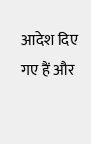आदेश दिए गए हैं और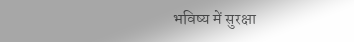भविष्य में सुरक्षा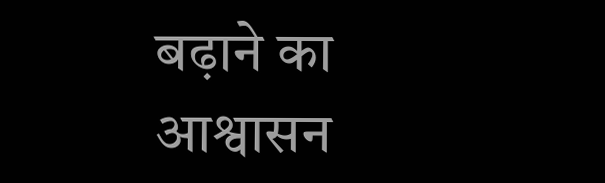बढ़ाने का आश्वासन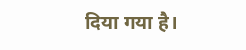दिया गया है।